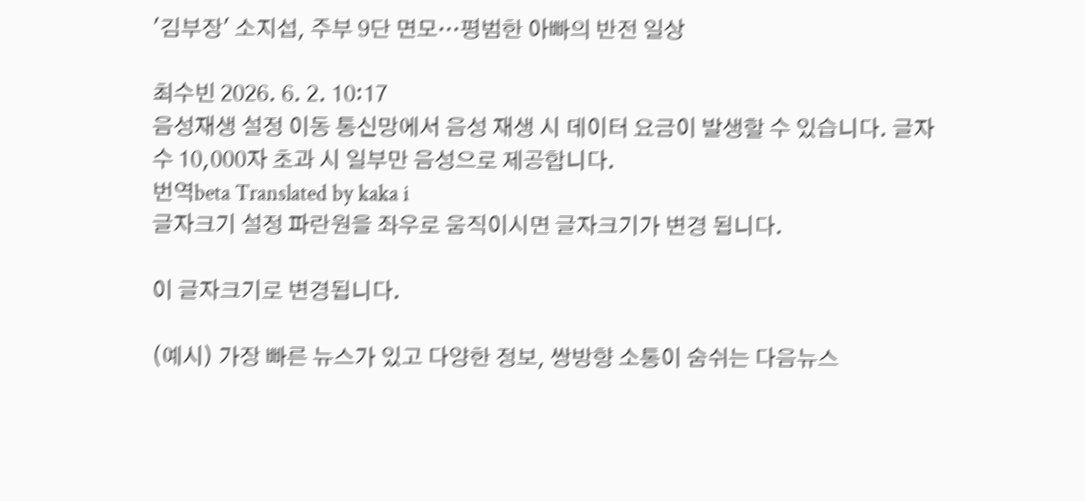'김부장' 소지섭, 주부 9단 면모…평범한 아빠의 반전 일상

최수빈 2026. 6. 2. 10:17
음성재생 설정 이동 통신망에서 음성 재생 시 데이터 요금이 발생할 수 있습니다. 글자 수 10,000자 초과 시 일부만 음성으로 제공합니다.
번역beta Translated by kaka i
글자크기 설정 파란원을 좌우로 움직이시면 글자크기가 변경 됩니다.

이 글자크기로 변경됩니다.

(예시) 가장 빠른 뉴스가 있고 다양한 정보, 쌍방향 소통이 숨쉬는 다음뉴스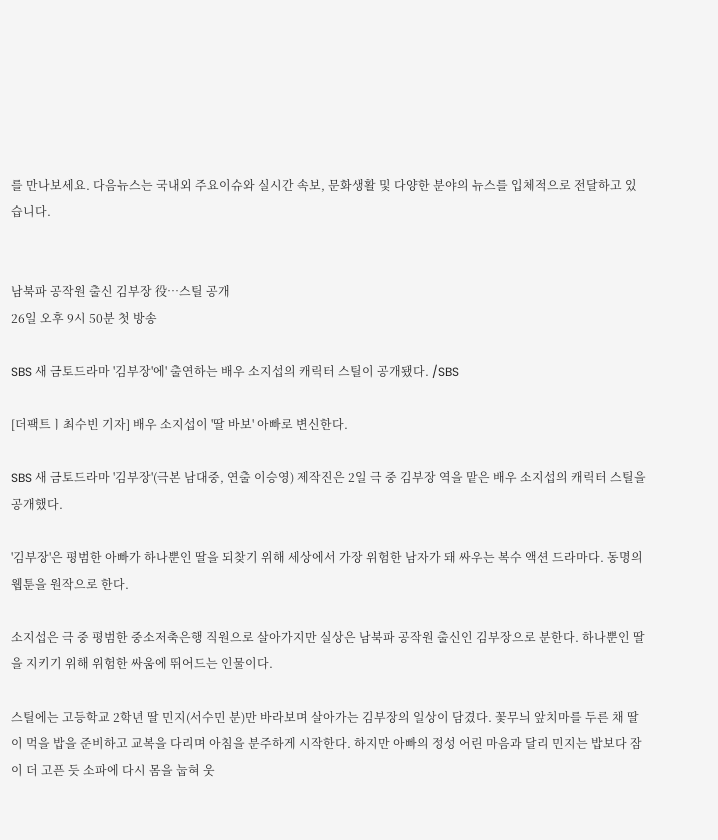를 만나보세요. 다음뉴스는 국내외 주요이슈와 실시간 속보, 문화생활 및 다양한 분야의 뉴스를 입체적으로 전달하고 있습니다.


남북파 공작원 출신 김부장 役…스틸 공개
26일 오후 9시 50분 첫 방송

SBS 새 금토드라마 '김부장'에' 출연하는 배우 소지섭의 캐릭터 스틸이 공개됐다. /SBS

[더팩트ㅣ최수빈 기자] 배우 소지섭이 '딸 바보' 아빠로 변신한다.

SBS 새 금토드라마 '김부장'(극본 남대중, 연출 이승영) 제작진은 2일 극 중 김부장 역을 맡은 배우 소지섭의 캐릭터 스틸을 공개했다.

'김부장'은 평범한 아빠가 하나뿐인 딸을 되찾기 위해 세상에서 가장 위험한 남자가 돼 싸우는 복수 액션 드라마다. 동명의 웹툰을 원작으로 한다.

소지섭은 극 중 평범한 중소저축은행 직원으로 살아가지만 실상은 남북파 공작원 출신인 김부장으로 분한다. 하나뿐인 딸을 지키기 위해 위험한 싸움에 뛰어드는 인물이다.

스틸에는 고등학교 2학년 딸 민지(서수민 분)만 바라보며 살아가는 김부장의 일상이 담겼다. 꽃무늬 앞치마를 두른 채 딸이 먹을 밥을 준비하고 교복을 다리며 아침을 분주하게 시작한다. 하지만 아빠의 정성 어린 마음과 달리 민지는 밥보다 잠이 더 고픈 듯 소파에 다시 몸을 눕혀 웃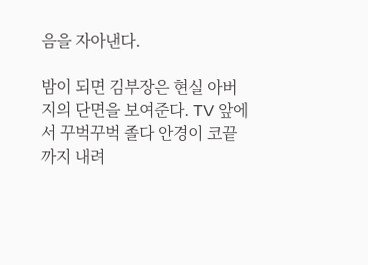음을 자아낸다.

밤이 되면 김부장은 현실 아버지의 단면을 보여준다. TV 앞에서 꾸벅꾸벅 졸다 안경이 코끝까지 내려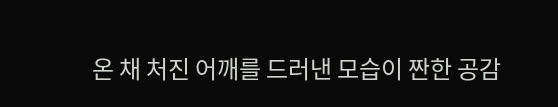온 채 처진 어깨를 드러낸 모습이 짠한 공감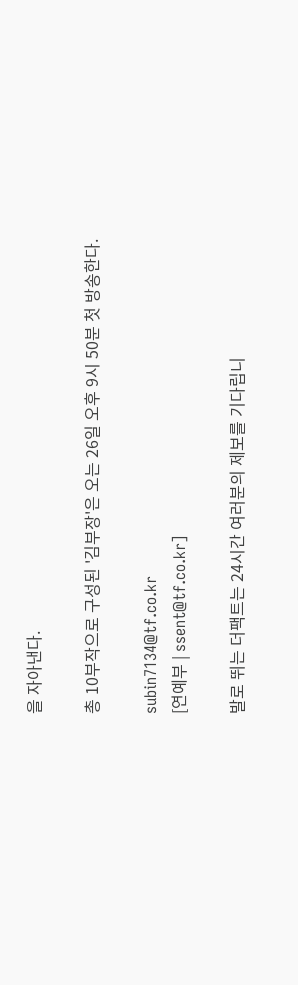을 자아낸다.

총 10부작으로 구성된 '김부장'은 오는 26일 오후 9시 50분 첫 방송한다.

subin7134@tf.co.kr
[연예부 | ssent@tf.co.kr]

발로 뛰는 더팩트는 24시간 여러분의 제보를 기다립니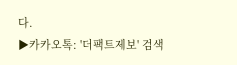다.
▶카카오톡: '더팩트제보' 검색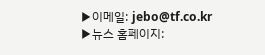▶이메일: jebo@tf.co.kr
▶뉴스 홈페이지: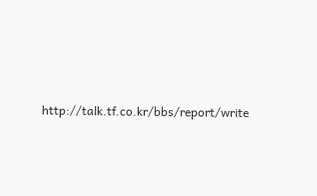http://talk.tf.co.kr/bbs/report/write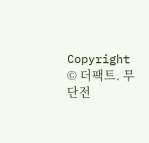Copyright © 더팩트. 무단전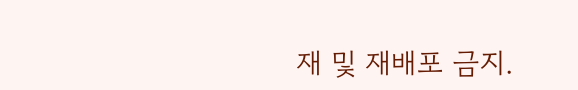재 및 재배포 금지.